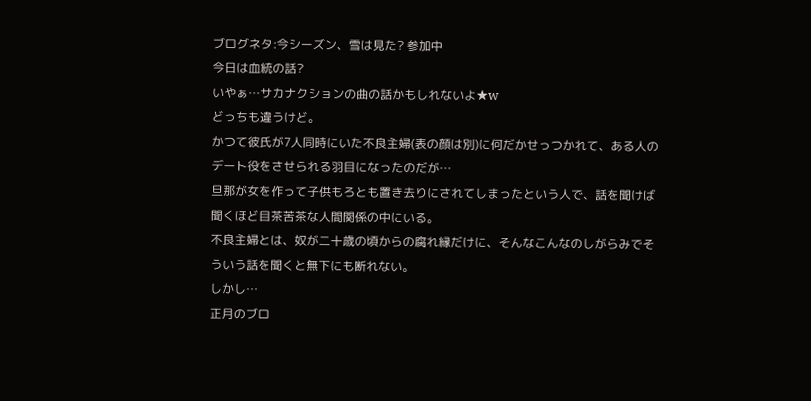ブログネタ:今シーズン、雪は見た? 参加中
今日は血統の話?
いやぁ…サカナクションの曲の話かもしれないよ★w
どっちも違うけど。
かつて彼氏が7人同時にいた不良主婦(表の顔は別)に何だかせっつかれて、ある人のデート役をさせられる羽目になったのだが…
旦那が女を作って子供もろとも置き去りにされてしまったという人で、話を聞けば聞くほど目茶苦茶な人間関係の中にいる。
不良主婦とは、奴が二十歳の頃からの腐れ縁だけに、そんなこんなのしがらみでそういう話を聞くと無下にも断れない。
しかし…
正月のブロ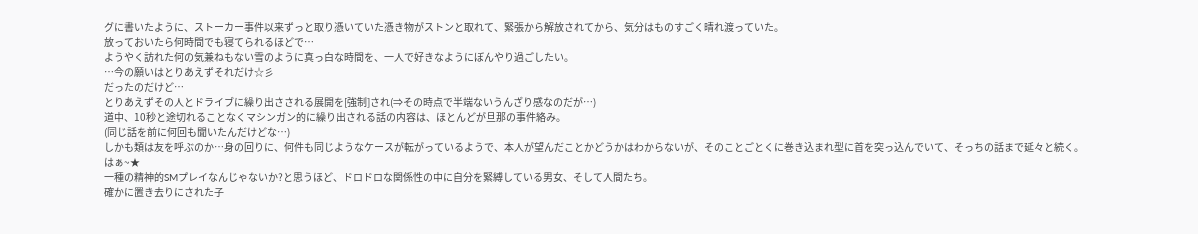グに書いたように、ストーカー事件以来ずっと取り憑いていた憑き物がストンと取れて、緊張から解放されてから、気分はものすごく晴れ渡っていた。
放っておいたら何時間でも寝てられるほどで…
ようやく訪れた何の気兼ねもない雪のように真っ白な時間を、一人で好きなようにぼんやり過ごしたい。
…今の願いはとりあえずそれだけ☆彡
だったのだけど…
とりあえずその人とドライブに繰り出さされる展開を[強制]され(⇒その時点で半端ないうんざり感なのだが…)
道中、10秒と途切れることなくマシンガン的に繰り出される話の内容は、ほとんどが旦那の事件絡み。
(同じ話を前に何回も聞いたんだけどな…)
しかも類は友を呼ぶのか…身の回りに、何件も同じようなケースが転がっているようで、本人が望んだことかどうかはわからないが、そのことごとくに巻き込まれ型に首を突っ込んでいて、そっちの話まで延々と続く。
はぁ~★
一種の精神的SMプレイなんじゃないか?と思うほど、ドロドロな関係性の中に自分を緊縛している男女、そして人間たち。
確かに置き去りにされた子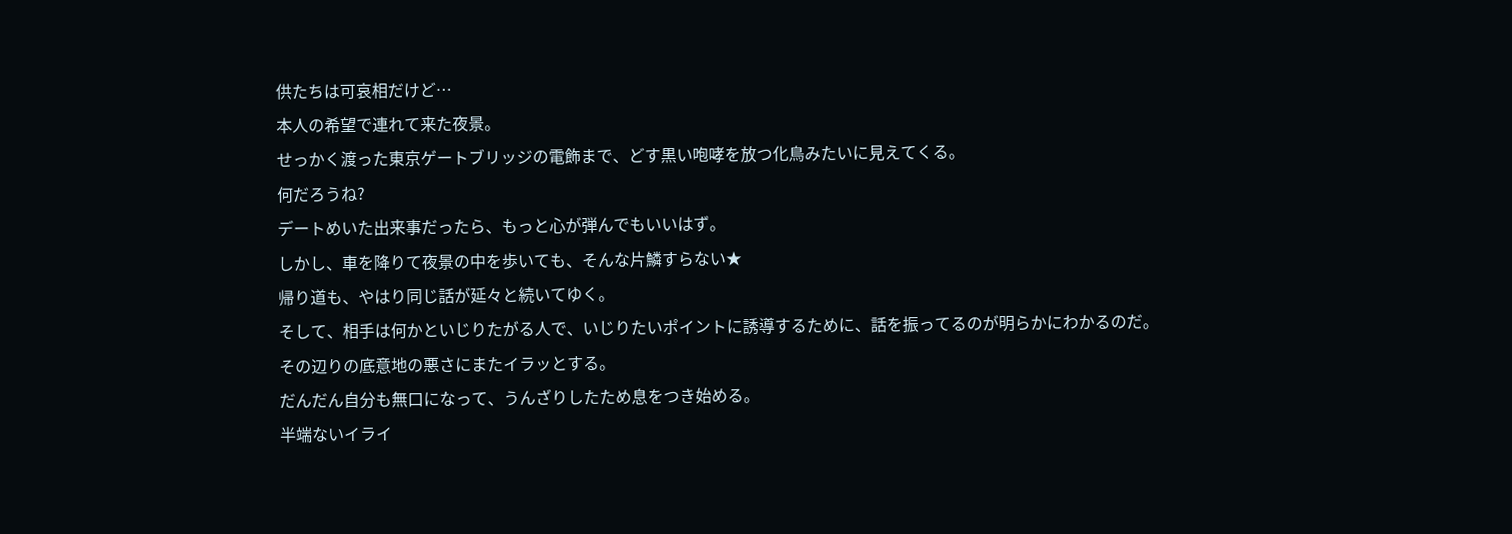供たちは可哀相だけど…
本人の希望で連れて来た夜景。
せっかく渡った東京ゲートブリッジの電飾まで、どす黒い咆哮を放つ化鳥みたいに見えてくる。
何だろうね?
デートめいた出来事だったら、もっと心が弾んでもいいはず。
しかし、車を降りて夜景の中を歩いても、そんな片鱗すらない★
帰り道も、やはり同じ話が延々と続いてゆく。
そして、相手は何かといじりたがる人で、いじりたいポイントに誘導するために、話を振ってるのが明らかにわかるのだ。
その辺りの底意地の悪さにまたイラッとする。
だんだん自分も無口になって、うんざりしたため息をつき始める。
半端ないイライ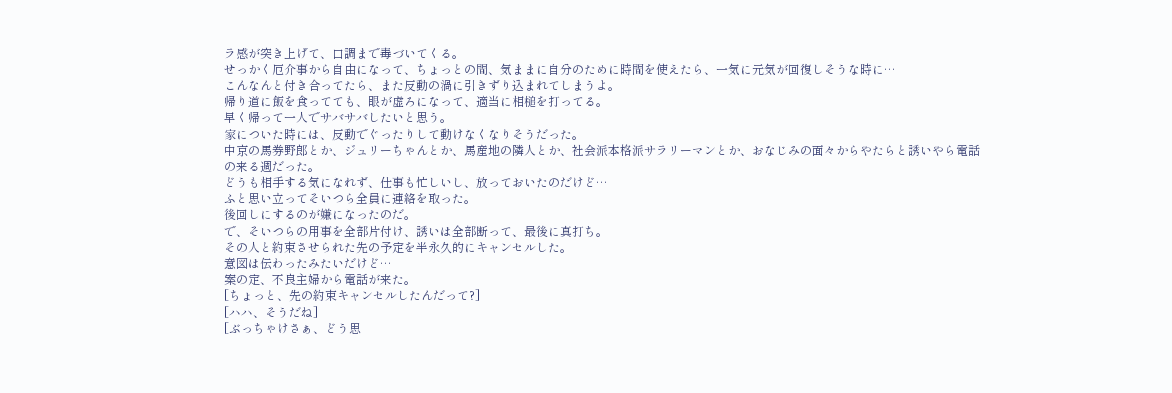ラ感が突き上げて、口調まで毒づいてくる。
せっかく厄介事から自由になって、ちょっとの間、気ままに自分のために時間を使えたら、一気に元気が回復しそうな時に…
こんなんと付き合ってたら、また反動の渦に引きずり込まれてしまうよ。
帰り道に飯を食ってても、眼が虚ろになって、適当に相槌を打ってる。
早く帰って一人でサバサバしたいと思う。
家についた時には、反動でぐったりして動けなくなりそうだった。
中京の馬券野郎とか、ジュリーちゃんとか、馬産地の隣人とか、社会派本格派サラリーマンとか、おなじみの面々からやたらと誘いやら電話の来る週だった。
どうも相手する気になれず、仕事も忙しいし、放っておいたのだけど…
ふと思い立ってそいつら全員に連絡を取った。
後回しにするのが嫌になったのだ。
で、そいつらの用事を全部片付け、誘いは全部断って、最後に真打ち。
その人と約束させられた先の予定を半永久的にキャンセルした。
意図は伝わったみたいだけど…
案の定、不良主婦から電話が来た。
[ちょっと、先の約束キャンセルしたんだって?]
[ハハ、そうだね]
[ぶっちゃけさぁ、どう思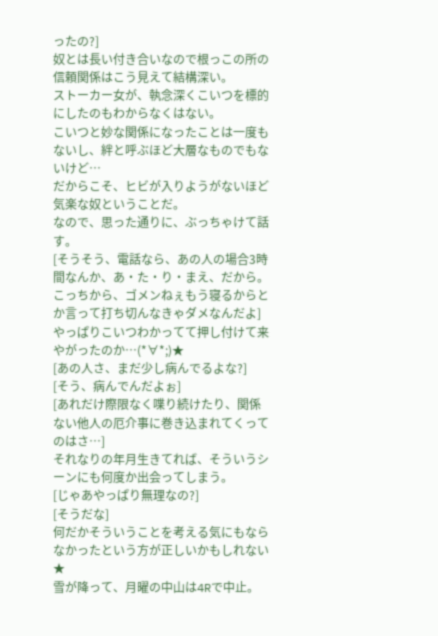ったの?]
奴とは長い付き合いなので根っこの所の信頼関係はこう見えて結構深い。
ストーカー女が、執念深くこいつを標的にしたのもわからなくはない。
こいつと妙な関係になったことは一度もないし、絆と呼ぶほど大層なものでもないけど…
だからこそ、ヒビが入りようがないほど気楽な奴ということだ。
なので、思った通りに、ぶっちゃけて話す。
[そうそう、電話なら、あの人の場合3時間なんか、あ・た・り・まえ、だから。こっちから、ゴメンねぇもう寝るからとか言って打ち切んなきゃダメなんだよ]
やっぱりこいつわかってて押し付けて来やがったのか…(*∀*;)★
[あの人さ、まだ少し病んでるよな?]
[そう、病んでんだよぉ]
[あれだけ際限なく喋り続けたり、関係ない他人の厄介事に巻き込まれてくってのはさ…]
それなりの年月生きてれば、そういうシーンにも何度か出会ってしまう。
[じゃあやっぱり無理なの?]
[そうだな]
何だかそういうことを考える気にもならなかったという方が正しいかもしれない★
雪が降って、月曜の中山は4Rで中止。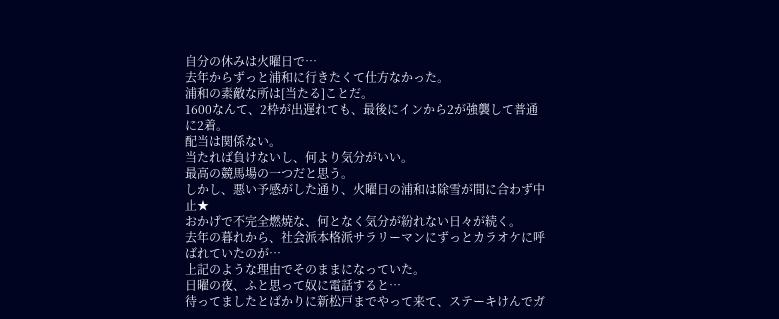自分の休みは火曜日で…
去年からずっと浦和に行きたくて仕方なかった。
浦和の素敵な所は[当たる]ことだ。
1600なんて、2枠が出遅れても、最後にインから2が強襲して普通に2着。
配当は関係ない。
当たれば負けないし、何より気分がいい。
最高の競馬場の一つだと思う。
しかし、悪い予感がした通り、火曜日の浦和は除雪が間に合わず中止★
おかげで不完全燃焼な、何となく気分が紛れない日々が続く。
去年の暮れから、社会派本格派サラリーマンにずっとカラオケに呼ばれていたのが…
上記のような理由でそのままになっていた。
日曜の夜、ふと思って奴に電話すると…
待ってましたとばかりに新松戸までやって来て、ステーキけんでガ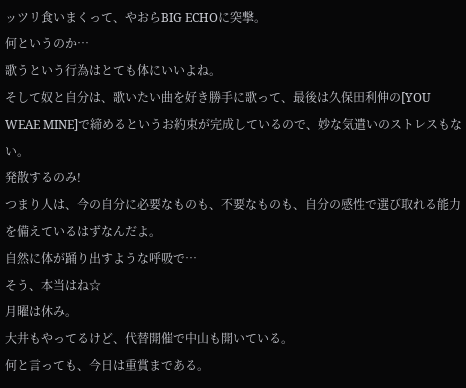ッツリ食いまくって、やおらBIG ECHOに突撃。
何というのか…
歌うという行為はとても体にいいよね。
そして奴と自分は、歌いたい曲を好き勝手に歌って、最後は久保田利伸の[YOU WEAE MINE]で締めるというお約束が完成しているので、妙な気遣いのストレスもない。
発散するのみ!
つまり人は、今の自分に必要なものも、不要なものも、自分の感性で選び取れる能力を備えているはずなんだよ。
自然に体が踊り出すような呼吸で…
そう、本当はね☆
月曜は休み。
大井もやってるけど、代替開催で中山も開いている。
何と言っても、今日は重賞まである。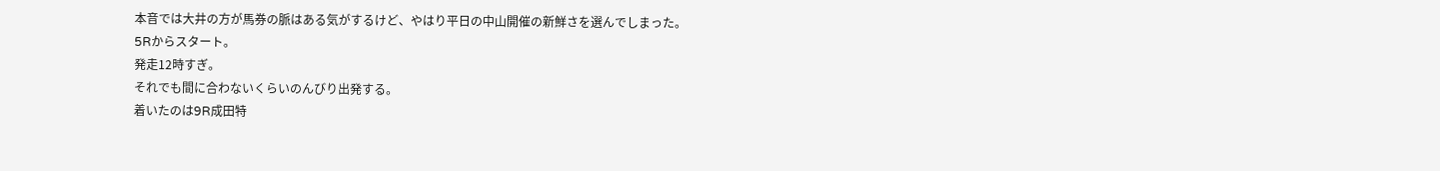本音では大井の方が馬券の脈はある気がするけど、やはり平日の中山開催の新鮮さを選んでしまった。
5Rからスタート。
発走12時すぎ。
それでも間に合わないくらいのんびり出発する。
着いたのは9R成田特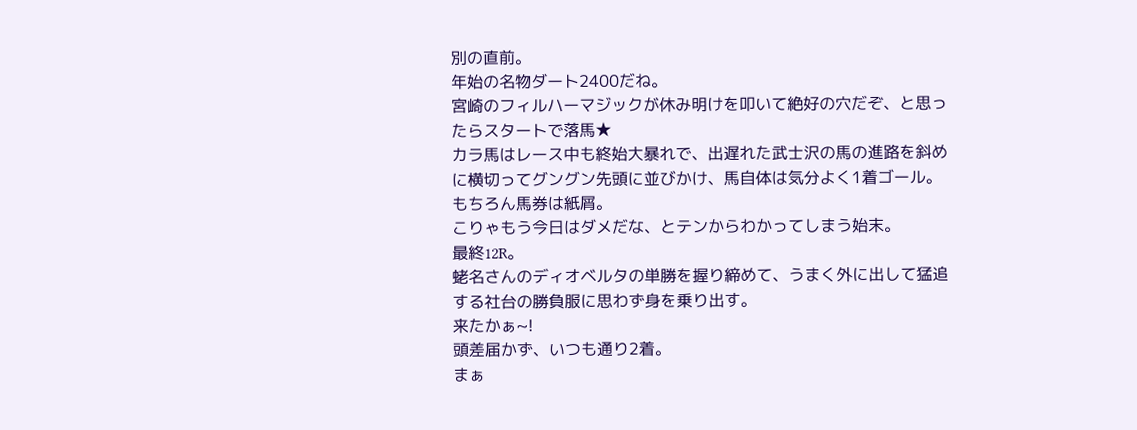別の直前。
年始の名物ダート2400だね。
宮崎のフィルハーマジックが休み明けを叩いて絶好の穴だぞ、と思ったらスタートで落馬★
カラ馬はレース中も終始大暴れで、出遅れた武士沢の馬の進路を斜めに横切ってグングン先頭に並びかけ、馬自体は気分よく1着ゴール。
もちろん馬券は紙屑。
こりゃもう今日はダメだな、とテンからわかってしまう始末。
最終12R。
蛯名さんのディオベルタの単勝を握り締めて、うまく外に出して猛追する社台の勝負服に思わず身を乗り出す。
来たかぁ~!
頭差届かず、いつも通り2着。
まぁ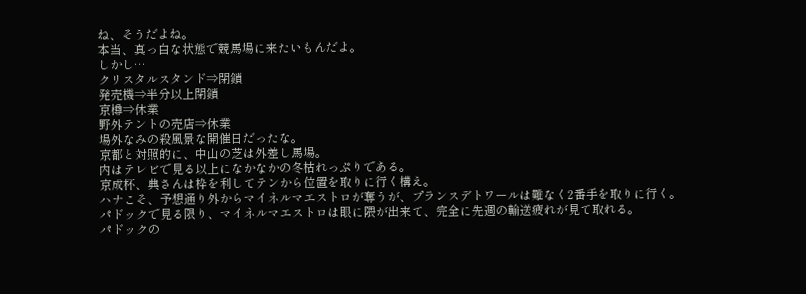ね、そうだよね。
本当、真っ白な状態で競馬場に来たいもんだよ。
しかし…
クリスタルスタンド⇒閉鎖
発売機⇒半分以上閉鎖
京樽⇒休業
野外テントの売店⇒休業
場外なみの殺風景な開催日だったな。
京都と対照的に、中山の芝は外差し馬場。
内はテレビで見る以上になかなかの冬枯れっぷりである。
京成杯、典さんは枠を利してテンから位置を取りに行く構え。
ハナこそ、予想通り外からマイネルマエストロが奪うが、プランスデトワールは難なく2番手を取りに行く。
パドックで見る限り、マイネルマエストロは眼に隈が出来て、完全に先週の輸送疲れが見て取れる。
パドックの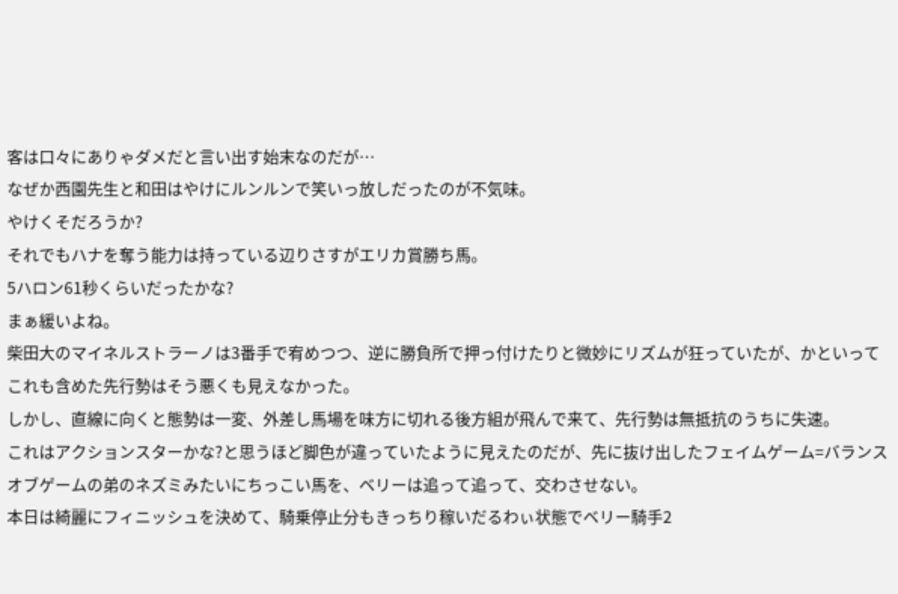客は口々にありゃダメだと言い出す始末なのだが…
なぜか西園先生と和田はやけにルンルンで笑いっ放しだったのが不気味。
やけくそだろうか?
それでもハナを奪う能力は持っている辺りさすがエリカ賞勝ち馬。
5ハロン61秒くらいだったかな?
まぁ緩いよね。
柴田大のマイネルストラーノは3番手で宥めつつ、逆に勝負所で押っ付けたりと微妙にリズムが狂っていたが、かといってこれも含めた先行勢はそう悪くも見えなかった。
しかし、直線に向くと態勢は一変、外差し馬場を味方に切れる後方組が飛んで来て、先行勢は無抵抗のうちに失速。
これはアクションスターかな?と思うほど脚色が違っていたように見えたのだが、先に抜け出したフェイムゲーム=バランスオブゲームの弟のネズミみたいにちっこい馬を、ベリーは追って追って、交わさせない。
本日は綺麗にフィニッシュを決めて、騎乗停止分もきっちり稼いだるわぃ状態でベリー騎手2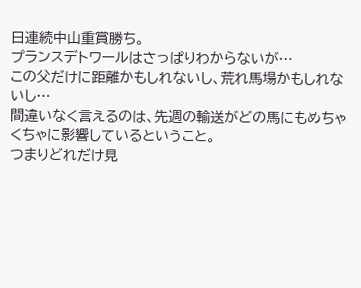日連続中山重賞勝ち。
プランスデトワールはさっぱりわからないが…
この父だけに距離かもしれないし、荒れ馬場かもしれないし…
間違いなく言えるのは、先週の輸送がどの馬にもめちゃくちゃに影響しているということ。
つまりどれだけ見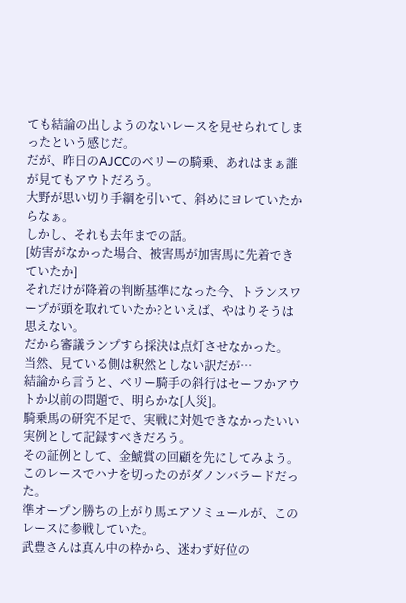ても結論の出しようのないレースを見せられてしまったという感じだ。
だが、昨日のAJCCのベリーの騎乗、あれはまぁ誰が見てもアウトだろう。
大野が思い切り手綱を引いて、斜めにヨレていたからなぁ。
しかし、それも去年までの話。
[妨害がなかった場合、被害馬が加害馬に先着できていたか]
それだけが降着の判断基準になった今、トランスワープが頭を取れていたか?といえば、やはりそうは思えない。
だから審議ランプすら採決は点灯させなかった。
当然、見ている側は釈然としない訳だが…
結論から言うと、ベリー騎手の斜行はセーフかアウトか以前の問題で、明らかな[人災]。
騎乗馬の研究不足で、実戦に対処できなかったいい実例として記録すべきだろう。
その証例として、金鯱賞の回顧を先にしてみよう。
このレースでハナを切ったのがダノンバラードだった。
準オープン勝ちの上がり馬エアソミュールが、このレースに参戦していた。
武豊さんは真ん中の枠から、迷わず好位の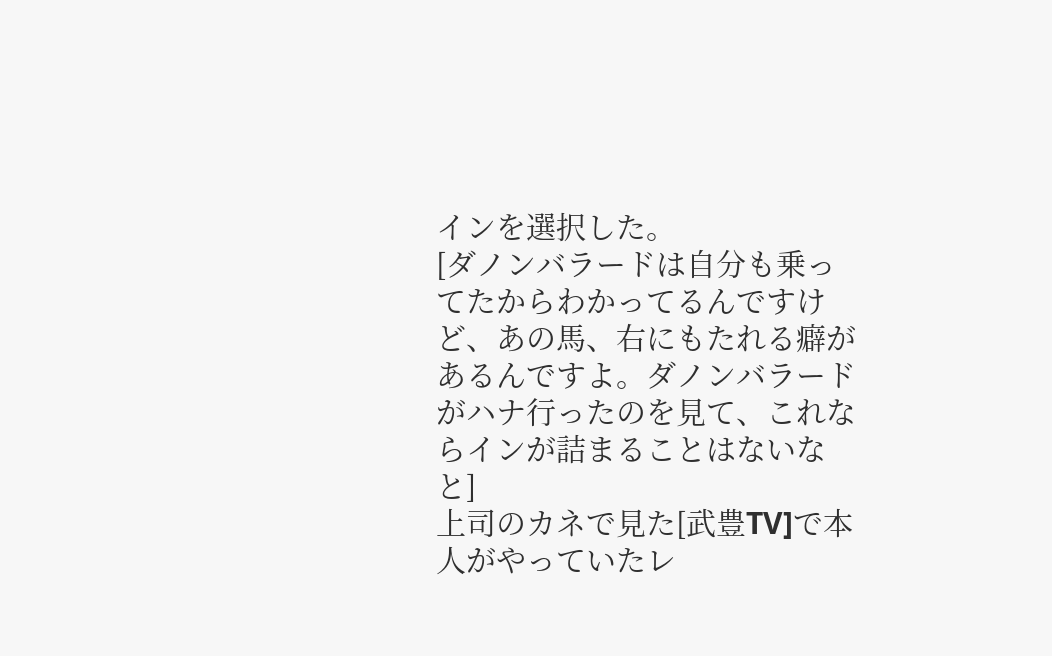インを選択した。
[ダノンバラードは自分も乗ってたからわかってるんですけど、あの馬、右にもたれる癖があるんですよ。ダノンバラードがハナ行ったのを見て、これならインが詰まることはないなと]
上司のカネで見た[武豊TV]で本人がやっていたレ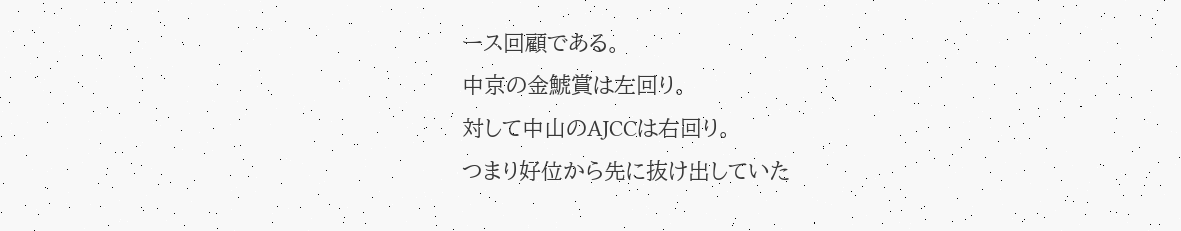ース回顧である。
中京の金鯱賞は左回り。
対して中山のAJCCは右回り。
つまり好位から先に抜け出していた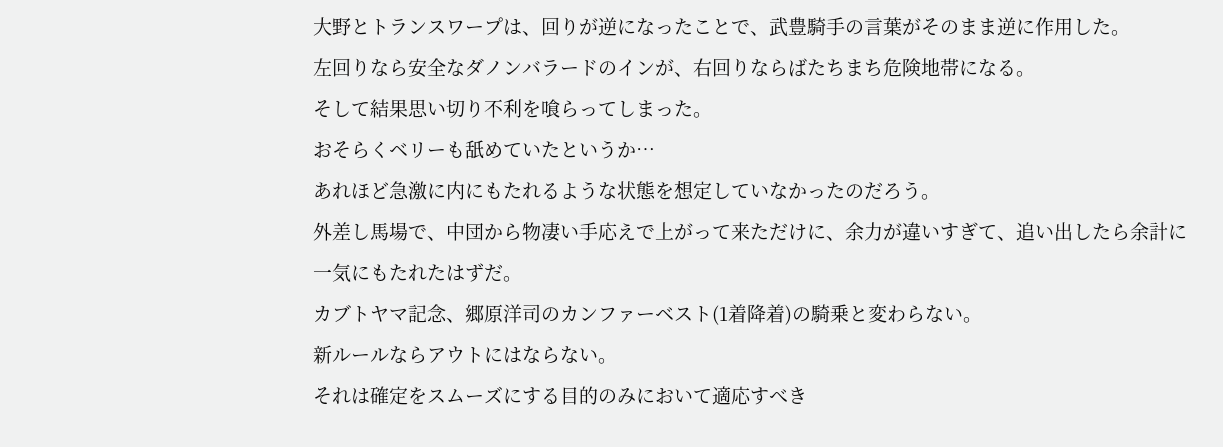大野とトランスワープは、回りが逆になったことで、武豊騎手の言葉がそのまま逆に作用した。
左回りなら安全なダノンバラードのインが、右回りならばたちまち危険地帯になる。
そして結果思い切り不利を喰らってしまった。
おそらくベリーも舐めていたというか…
あれほど急激に内にもたれるような状態を想定していなかったのだろう。
外差し馬場で、中団から物凄い手応えで上がって来ただけに、余力が違いすぎて、追い出したら余計に一気にもたれたはずだ。
カブトヤマ記念、郷原洋司のカンファーベスト(1着降着)の騎乗と変わらない。
新ルールならアウトにはならない。
それは確定をスムーズにする目的のみにおいて適応すべき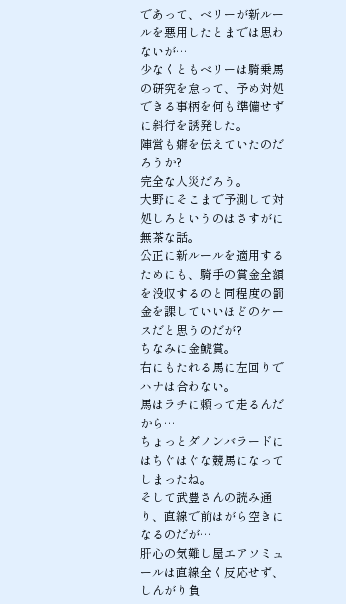であって、ベリーが新ルールを悪用したとまでは思わないが…
少なくともベリーは騎乗馬の研究を怠って、予め対処できる事柄を何も準備せずに斜行を誘発した。
陣営も癖を伝えていたのだろうか?
完全な人災だろう。
大野にそこまで予測して対処しろというのはさすがに無茶な話。
公正に新ルールを適用するためにも、騎手の賞金全額を没収するのと同程度の罰金を課していいほどのケースだと思うのだが?
ちなみに金鯱賞。
右にもたれる馬に左回りでハナは合わない。
馬はラチに頼って走るんだから…
ちょっとダノンバラードにはちぐはぐな競馬になってしまったね。
そして武豊さんの読み通り、直線で前はがら空きになるのだが…
肝心の気難し屋エアソミュールは直線全く反応せず、しんがり負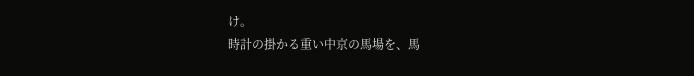け。
時計の掛かる重い中京の馬場を、馬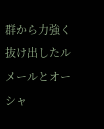群から力強く抜け出したルメールとオーシャ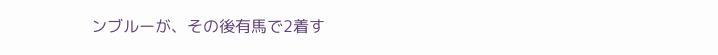ンブルーが、その後有馬で2着す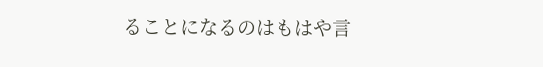ることになるのはもはや言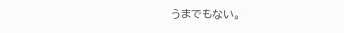うまでもない。